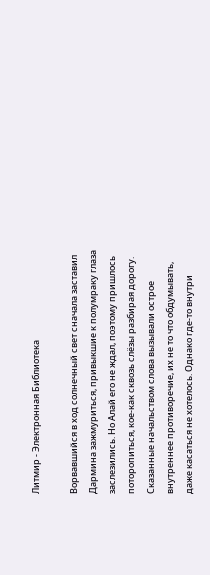Литмир - Электронная Библиотека

Ворвавшийся в ход солнечный свет сначала заставил Дармина зажмуриться, привыкшие к полумраку глаза заслезились. Но Алай его не ждал, поэтому пришлось поторопиться, кое-как сквозь слёзы разбирая дорогу. Сказанные начальством слова вызывали острое внутреннее противоречие, их не то что обдумывать, даже касаться не хотелось. Однако где-то внутри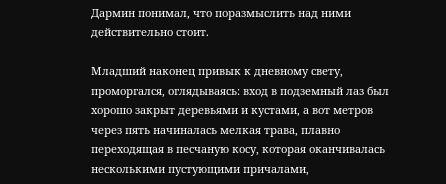Дармин понимал, что поразмыслить над ними действительно стоит.

Младший наконец привык к дневному свету, проморгался, оглядываясь: вход в подземный лаз был хорошо закрыт деревьями и кустами, а вот метров через пять начиналась мелкая трава, плавно переходящая в песчаную косу, которая оканчивалась несколькими пустующими причалами,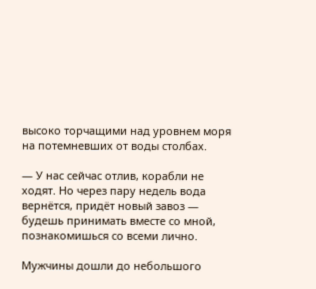высоко торчащими над уровнем моря на потемневших от воды столбах.

— У нас сейчас отлив, корабли не ходят. Но через пару недель вода вернётся, придёт новый завоз — будешь принимать вместе со мной, познакомишься со всеми лично.

Мужчины дошли до небольшого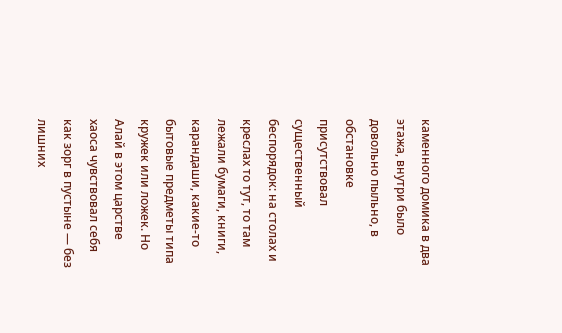каменного домика в два этажа, внутри было довольно пыльно, в обстановке присутствовал существенный беспорядок: на столах и креслах то тут, то там лежали бумаги, книги, карандаши, какие-то бытовые предметы типа кружек или ложек. Но Алай в этом царстве хаоса чувствовал себя как зорг в пустыне — без лишних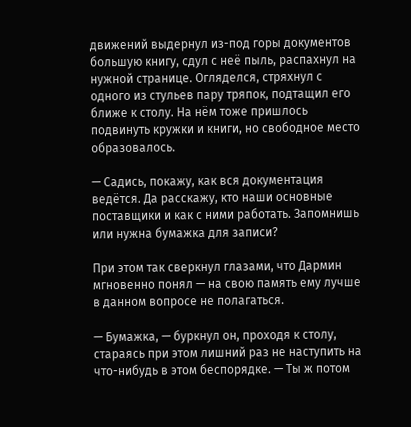движений выдернул из-под горы документов большую книгу, сдул с неё пыль, распахнул на нужной странице. Огляделся, стряхнул с одного из стульев пару тряпок, подтащил его ближе к столу. На нём тоже пришлось подвинуть кружки и книги, но свободное место образовалось.

— Садись, покажу, как вся документация ведётся. Да расскажу, кто наши основные поставщики и как с ними работать. Запомнишь или нужна бумажка для записи?

При этом так сверкнул глазами, что Дармин мгновенно понял — на свою память ему лучше в данном вопросе не полагаться.

— Бумажка, — буркнул он, проходя к столу, стараясь при этом лишний раз не наступить на что-нибудь в этом беспорядке. — Ты ж потом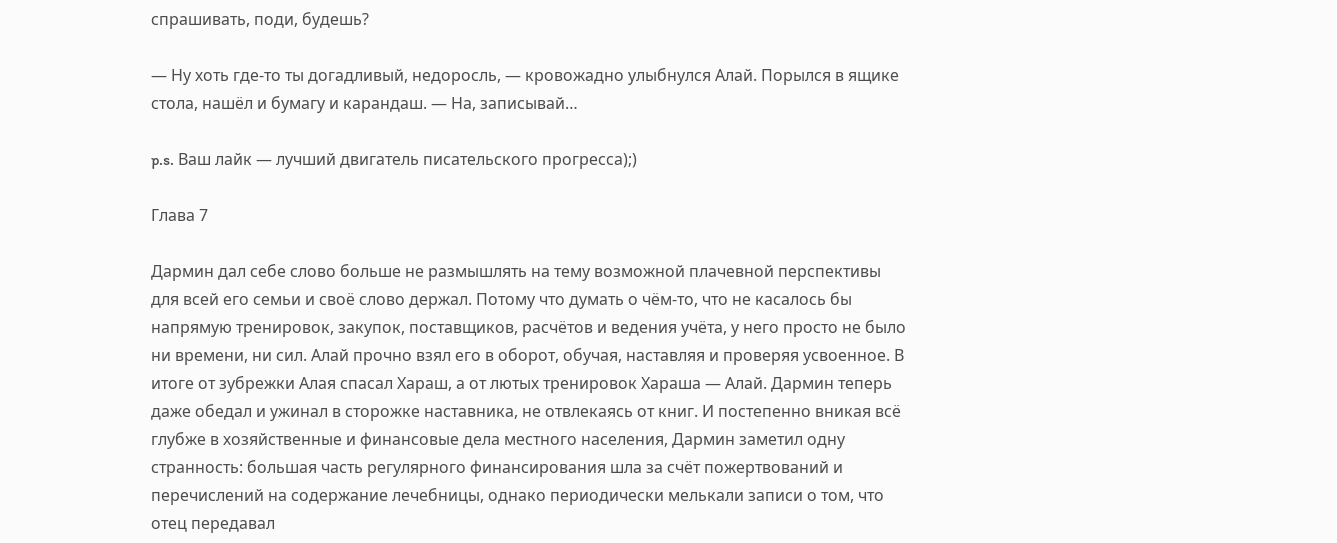спрашивать, поди, будешь?

— Ну хоть где-то ты догадливый, недоросль, — кровожадно улыбнулся Алай. Порылся в ящике стола, нашёл и бумагу и карандаш. — На, записывай…

p.s. Ваш лайк — лучший двигатель писательского прогресса);)

Глава 7

Дармин дал себе слово больше не размышлять на тему возможной плачевной перспективы для всей его семьи и своё слово держал. Потому что думать о чём-то, что не касалось бы напрямую тренировок, закупок, поставщиков, расчётов и ведения учёта, у него просто не было ни времени, ни сил. Алай прочно взял его в оборот, обучая, наставляя и проверяя усвоенное. В итоге от зубрежки Алая спасал Хараш, а от лютых тренировок Хараша — Алай. Дармин теперь даже обедал и ужинал в сторожке наставника, не отвлекаясь от книг. И постепенно вникая всё глубже в хозяйственные и финансовые дела местного населения, Дармин заметил одну странность: большая часть регулярного финансирования шла за счёт пожертвований и перечислений на содержание лечебницы, однако периодически мелькали записи о том, что отец передавал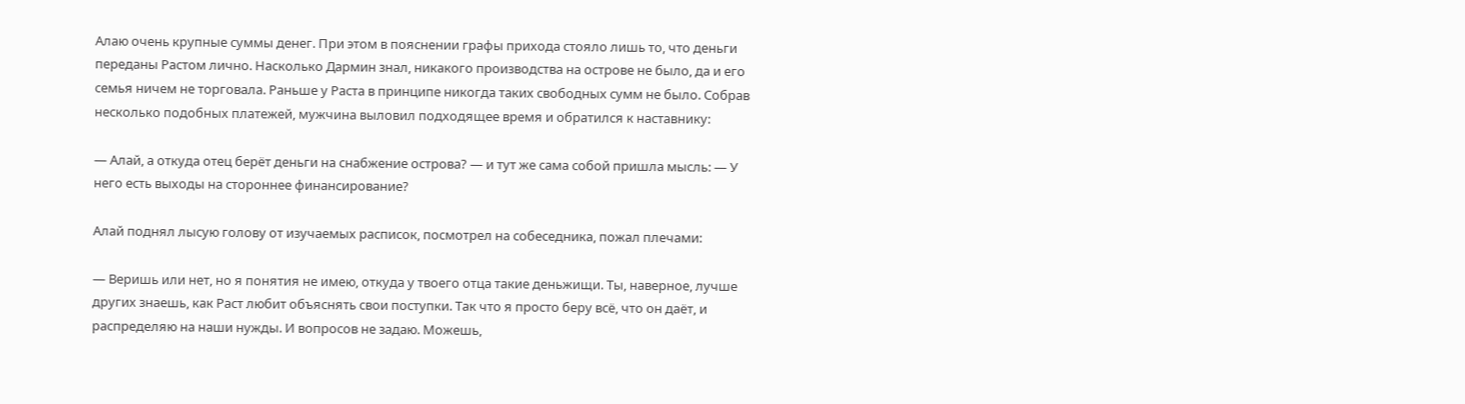Алаю очень крупные суммы денег. При этом в пояснении графы прихода стояло лишь то, что деньги переданы Растом лично. Насколько Дармин знал, никакого производства на острове не было, да и его семья ничем не торговала. Раньше у Раста в принципе никогда таких свободных сумм не было. Собрав несколько подобных платежей, мужчина выловил подходящее время и обратился к наставнику:

— Алай, а откуда отец берёт деньги на снабжение острова? — и тут же сама собой пришла мысль: — У него есть выходы на стороннее финансирование?

Алай поднял лысую голову от изучаемых расписок, посмотрел на собеседника, пожал плечами:

— Веришь или нет, но я понятия не имею, откуда у твоего отца такие деньжищи. Ты, наверное, лучше других знаешь, как Раст любит объяснять свои поступки. Так что я просто беру всё, что он даёт, и распределяю на наши нужды. И вопросов не задаю. Можешь,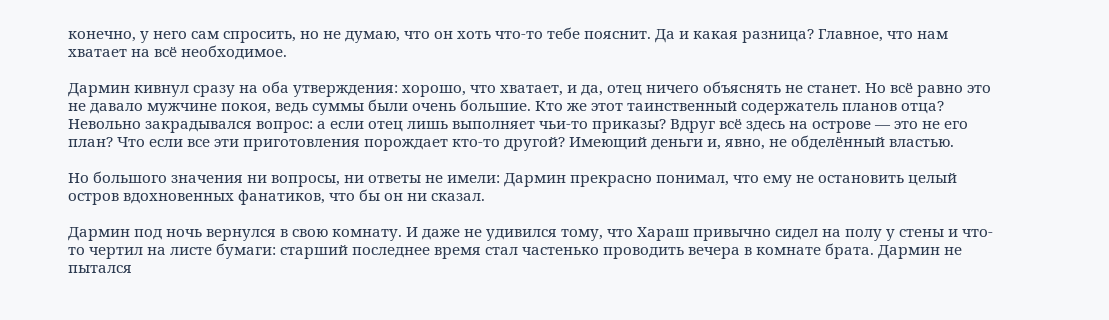конечно, у него сам спросить, но не думаю, что он хоть что-то тебе пояснит. Да и какая разница? Главное, что нам хватает на всё необходимое.

Дармин кивнул сразу на оба утверждения: хорошо, что хватает, и да, отец ничего объяснять не станет. Но всё равно это не давало мужчине покоя, ведь суммы были очень большие. Кто же этот таинственный содержатель планов отца? Невольно закрадывался вопрос: а если отец лишь выполняет чьи-то приказы? Вдруг всё здесь на острове — это не его план? Что если все эти приготовления порождает кто-то другой? Имеющий деньги и, явно, не обделённый властью.

Но большого значения ни вопросы, ни ответы не имели: Дармин прекрасно понимал, что ему не остановить целый остров вдохновенных фанатиков, что бы он ни сказал.

Дармин под ночь вернулся в свою комнату. И даже не удивился тому, что Хараш привычно сидел на полу у стены и что-то чертил на листе бумаги: старший последнее время стал частенько проводить вечера в комнате брата. Дармин не пытался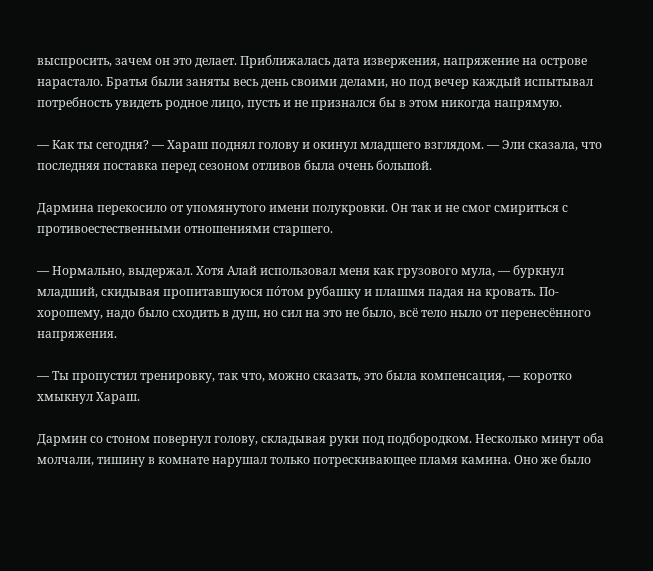выспросить, зачем он это делает. Приближалась дата извержения, напряжение на острове нарастало. Братья были заняты весь день своими делами, но под вечер каждый испытывал потребность увидеть родное лицо, пусть и не признался бы в этом никогда напрямую.

— Как ты сегодня? — Хараш поднял голову и окинул младшего взглядом. — Эли сказала, что последняя поставка перед сезоном отливов была очень большой.

Дармина перекосило от упомянутого имени полукровки. Он так и не смог смириться с противоестественными отношениями старшего.

— Нормально, выдержал. Хотя Алай использовал меня как грузового мула, — буркнул младший, скидывая пропитавшуюся пóтом рубашку и плашмя падая на кровать. По-хорошему, надо было сходить в душ, но сил на это не было, всё тело ныло от перенесённого напряжения.

— Ты пропустил тренировку, так что, можно сказать, это была компенсация, — коротко хмыкнул Хараш.

Дармин со стоном повернул голову, складывая руки под подбородком. Несколько минут оба молчали, тишину в комнате нарушал только потрескивающее пламя камина. Оно же было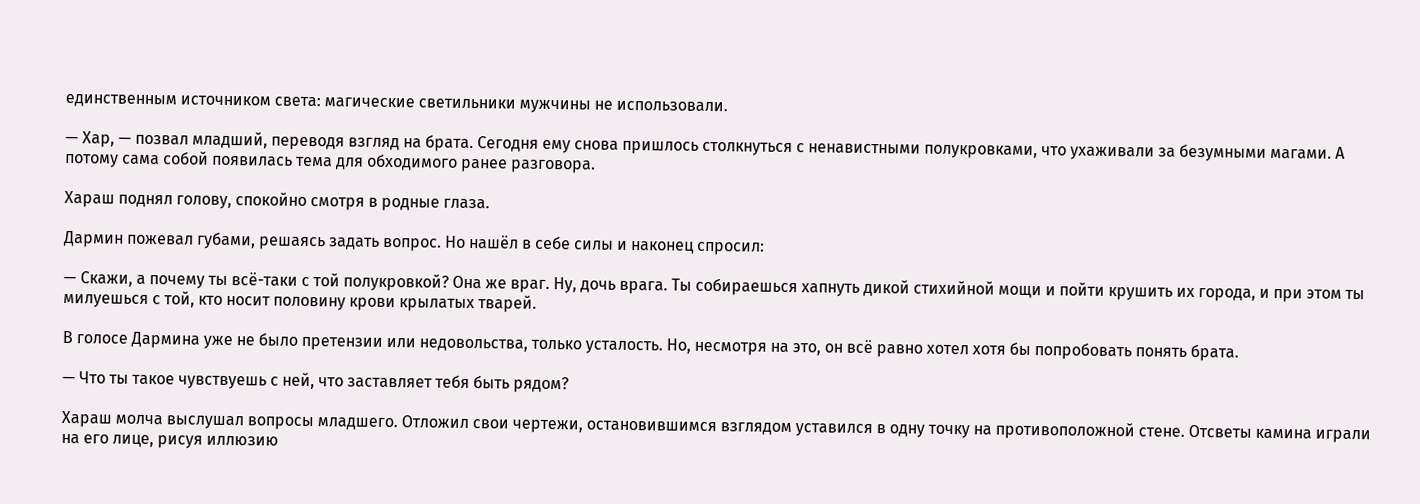единственным источником света: магические светильники мужчины не использовали.

— Хар, — позвал младший, переводя взгляд на брата. Сегодня ему снова пришлось столкнуться с ненавистными полукровками, что ухаживали за безумными магами. А потому сама собой появилась тема для обходимого ранее разговора.

Хараш поднял голову, спокойно смотря в родные глаза.

Дармин пожевал губами, решаясь задать вопрос. Но нашёл в себе силы и наконец спросил:

— Скажи, а почему ты всё-таки с той полукровкой? Она же враг. Ну, дочь врага. Ты собираешься хапнуть дикой стихийной мощи и пойти крушить их города, и при этом ты милуешься с той, кто носит половину крови крылатых тварей.

В голосе Дармина уже не было претензии или недовольства, только усталость. Но, несмотря на это, он всё равно хотел хотя бы попробовать понять брата.

— Что ты такое чувствуешь с ней, что заставляет тебя быть рядом?

Хараш молча выслушал вопросы младшего. Отложил свои чертежи, остановившимся взглядом уставился в одну точку на противоположной стене. Отсветы камина играли на его лице, рисуя иллюзию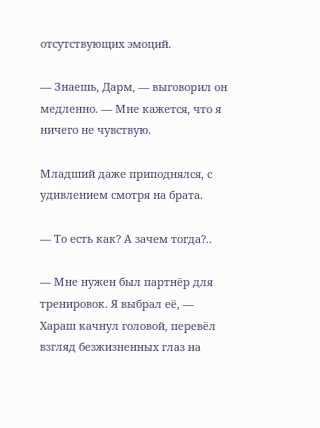отсутствующих эмоций.

— Знаешь, Дарм, — выговорил он медленно. — Мне кажется, что я ничего не чувствую.

Младший даже приподнялся, с удивлением смотря на брата.

— То есть как? А зачем тогда?..

— Мне нужен был партнёр для тренировок. Я выбрал её, — Хараш качнул головой, перевёл взгляд безжизненных глаз на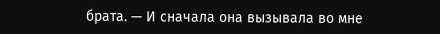брата. — И сначала она вызывала во мне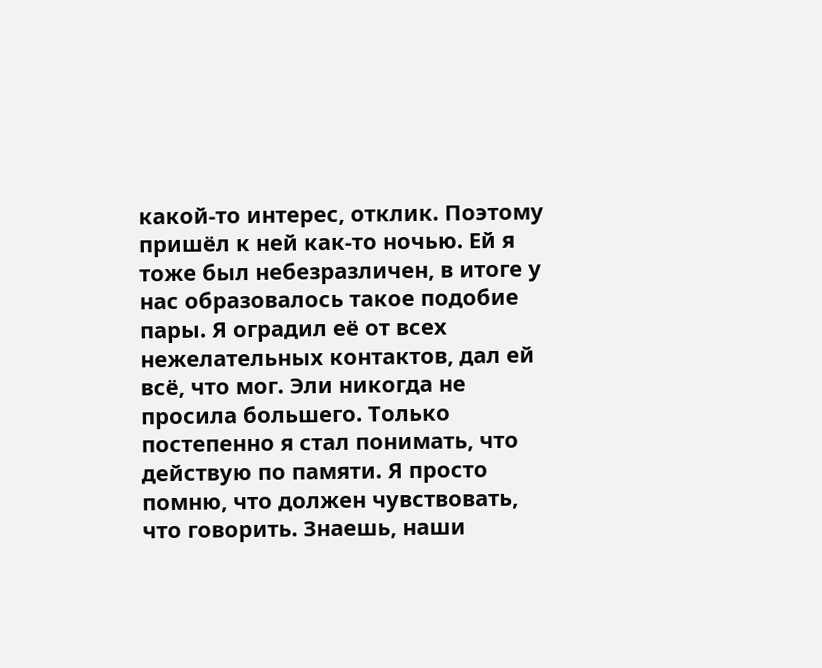какой-то интерес, отклик. Поэтому пришёл к ней как-то ночью. Ей я тоже был небезразличен, в итоге у нас образовалось такое подобие пары. Я оградил её от всех нежелательных контактов, дал ей всё, что мог. Эли никогда не просила большего. Только постепенно я стал понимать, что действую по памяти. Я просто помню, что должен чувствовать, что говорить. Знаешь, наши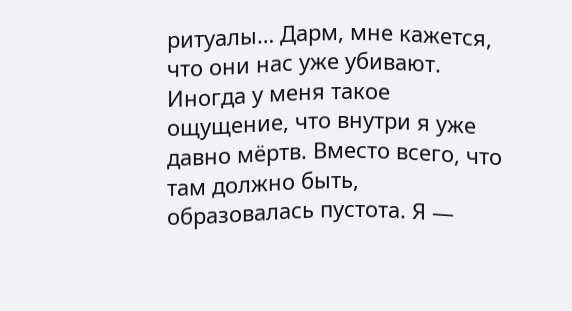ритуалы… Дарм, мне кажется, что они нас уже убивают. Иногда у меня такое ощущение, что внутри я уже давно мёртв. Вместо всего, что там должно быть, образовалась пустота. Я —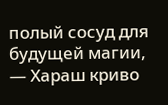полый сосуд для будущей магии, — Хараш криво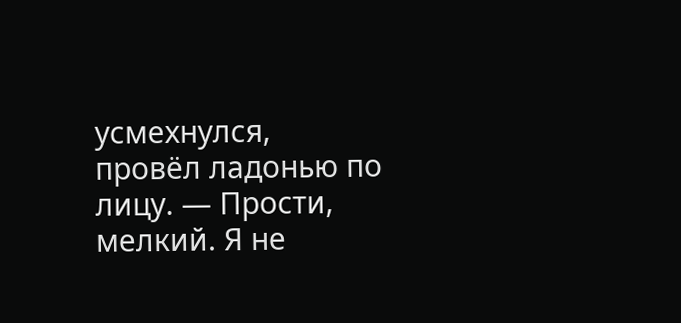усмехнулся, провёл ладонью по лицу. — Прости, мелкий. Я не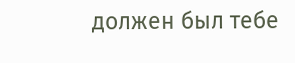должен был тебе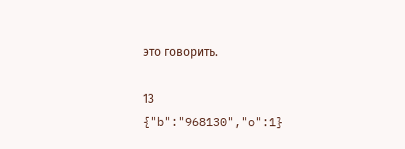это говорить.

13
{"b":"968130","o":1}